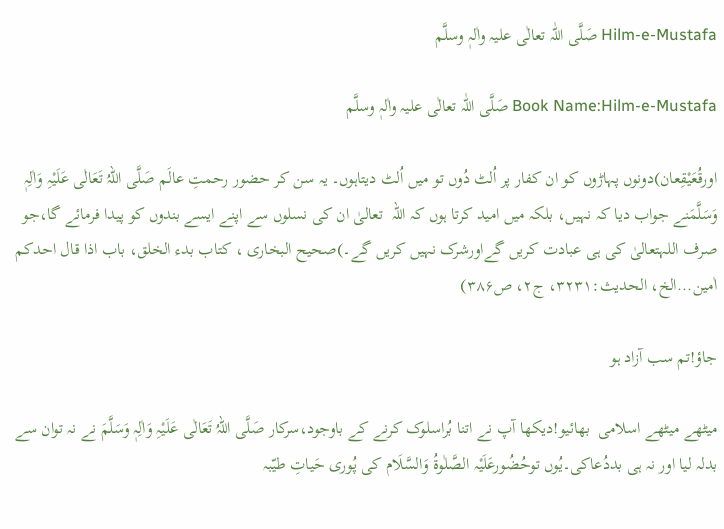Hilm-e-Mustafa صَلَّی اللّٰہ تعالٰی علیہ واٰلہٖ وسلَّم

Book Name:Hilm-e-Mustafa صَلَّی اللّٰہ تعالٰی علیہ واٰلہٖ وسلَّم

اورقُعَیْقِعان)دونوں پہاڑوں کو ان کفار پر اُلٹ دُوں تو میں اُلٹ دیتاہوں۔ یہ سن کر حضور رحمتِ عالَم صَلَّی اللہُ تَعَالٰی عَلَیْہِ وَاٰلِہٖ وَسَلَّمَنے جواب دیا کہ نہیں، بلکہ میں امید کرتا ہوں کہ اللہ  تعالیٰ ان کی نسلوں سے اپنے ایسے بندوں کو پیدا فرمائے گا،جو صرف اللہتعالیٰ کی ہی عبادت کریں گےاورشرک نہیں کریں گے۔)صحیح البخاری ، کتاب بدء الخلق، باب اذا قال احدکم اٰمین...الخ، الحدیث:۳۲۳۱، ج۲، ص۳۸۶)

جاؤ!تم سب آزاد ہو

میٹھے میٹھے اسلامی  بھائیو!دیکھا آپ نے اتنا بُراسلوک کرنے کے باوجود،سرکار صَلَّی اللہُ تَعَالٰی عَلَیْہِ وَاٰلِہٖ وَسَلَّمَ نے نہ توان سے بدلہ لیا اور نہ ہی بددُعاکی۔یُوں توحُضُورعَلَیْہ الصَّلٰوۃُ وَالسَّلَام کی پُوری حَیاتِ طیّبہ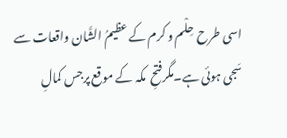اسی طرح  حِلْم و کرم کے عظیمُ الشَّان واقعات سے سَجی ہوئی ہے۔مگرفتحِ  مکہ کے موقع پرجس کمالِ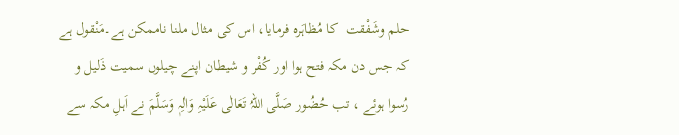حلم وشَفْقت  کا مُظاہَرہ فرمایا، اس کی مثال ملنا ناممکن ہے۔مَنْقول ہے کہ جس دن مکہ فتح ہوا اور کُفْر و شیطان اپنے چیلوں سمیت ذَلیل و رُسوا ہوئے ، تب حُضُور صَلَّی اللہُ تَعَالٰی عَلَیْہِ وَاٰلِہٖ وَسَلَّمَ نے اَہلِ مکہ سے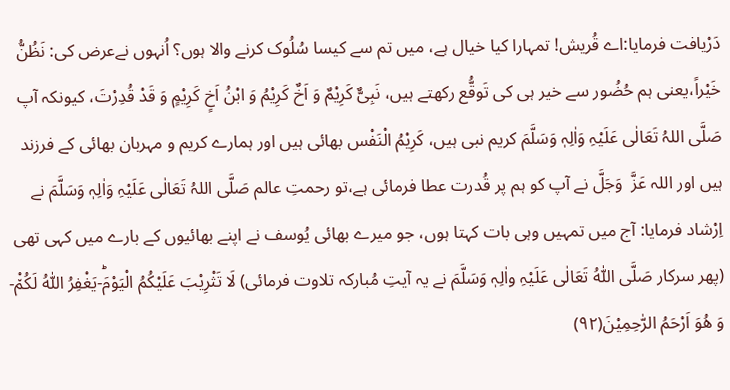دَرْیافت فرمایا:اے قُریش! تمہارا کیا خیال ہے، میں تم سے کیسا سُلُوک کرنے والا ہوں؟ اُنہوں نےعرض کی: نَظُنُّ خَیْراً،یعنی ہم حُضُور سے خیر ہی کی تَوقُّع رکھتے ہیں، نَبِیٌّ کَرِیْمٌ وَ اَخٌ کَرِیْمُ وَ ابْنُ اَخٍ کَرِیْمٍ وَ قَدْ قُدِرْتَ، کیونکہ آپ صَلَّی اللہُ تَعَالٰی عَلَیْہِ وَاٰلِہٖ وَسَلَّمَ کریم نبی ہیں، کَرِیْمُ الْنَفْس بھائی ہیں اور ہمارے کریم و مہربان بھائی کے فرزند ہیں اور اللہ عَزَّ  وَجَلَّ نے آپ کو ہم پر قُدرت عطا فرمائی ہے،تو رحمتِ عالم صَلَّی اللہُ تَعَالٰی عَلَیْہِ وَاٰلِہٖ وَسَلَّمَ نے اِرْشاد فرمایا: آج میں تمہیں وہی بات کہتا ہوں، جو میرے بھائی یُوسف نے اپنے بھائیوں کے بارے میں کہی تھی (پھر سرکار صَلَّی اللّٰہُ تَعَالٰی عَلَیْہِ واٰلِہٖ وَسَلَّمَ نے یہ آیتِ مُبارکہ تلاوت فرمائی) لَا تَثْرِیْبَ عَلَیْكُمُ الْیَوْمَؕ-یَغْفِرُ اللّٰهُ لَكُمْ٘-وَ هُوَ اَرْحَمُ الرّٰحِمِیْنَ(۹۲)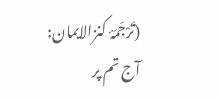(تَرْجَمَۂ کنزالایمان: آج تم پر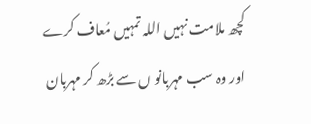کچھ ملامت نہیں اللہ تمہیں مُعاف کرے اور وہ سب مہربانو ں سے بڑھ کر مہربان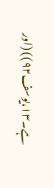ہے۔۱۳،یوسف۹۲)) (اور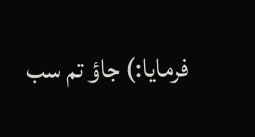فرمایا:) جاؤ تم سب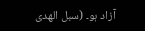آزاد ہو۔ (سبل الھدی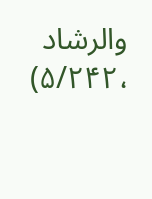والرشاد ،۵/۲۴۲)